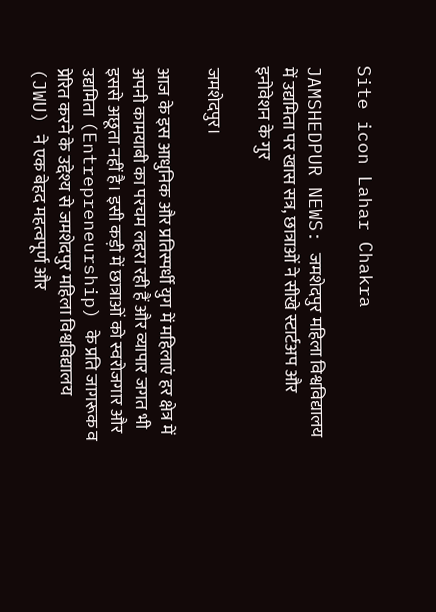Site icon Lahar Chakra

JAMSHEDPUR NEWS: जमशेदपुर महिला विश्वविद्यालय में उद्यमिता पर खास सत्र, छात्राओं ने सीखे स्टार्टअप और इनोवेशन के गुर

जमशेदपुर।

आज के इस आधुनिक और प्रतिस्पर्धी युग में महिलाएं हर क्षेत्र में अपनी कामयाबी का परचम लहरा रही हैं और व्यापार जगत भी इससे अछूता नहीं है। इसी कड़ी में छात्राओं को स्वरोजगार और उद्यमिता (Entrepreneurship) के प्रति जागरूक व प्रेरित करने के उद्देश्य से जमशेदपुर महिला विश्वविद्यालय (JWU) ने एक बेहद महत्वपूर्ण और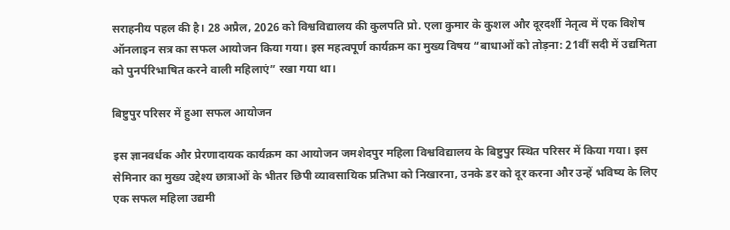सराहनीय पहल की है। 28 अप्रैल, 2026 को विश्वविद्यालय की कुलपति प्रो. एला कुमार के कुशल और दूरदर्शी नेतृत्व में एक विशेष ऑनलाइन सत्र का सफल आयोजन किया गया। इस महत्वपूर्ण कार्यक्रम का मुख्य विषय “बाधाओं को तोड़ना: 21वीं सदी में उद्यमिता को पुनर्परिभाषित करने वाली महिलाएं” रखा गया था।

बिष्टुपुर परिसर में हुआ सफल आयोजन

इस ज्ञानवर्धक और प्रेरणादायक कार्यक्रम का आयोजन जमशेदपुर महिला विश्वविद्यालय के बिष्टुपुर स्थित परिसर में किया गया। इस सेमिनार का मुख्य उद्देश्य छात्राओं के भीतर छिपी व्यावसायिक प्रतिभा को निखारना, उनके डर को दूर करना और उन्हें भविष्य के लिए एक सफल महिला उद्यमी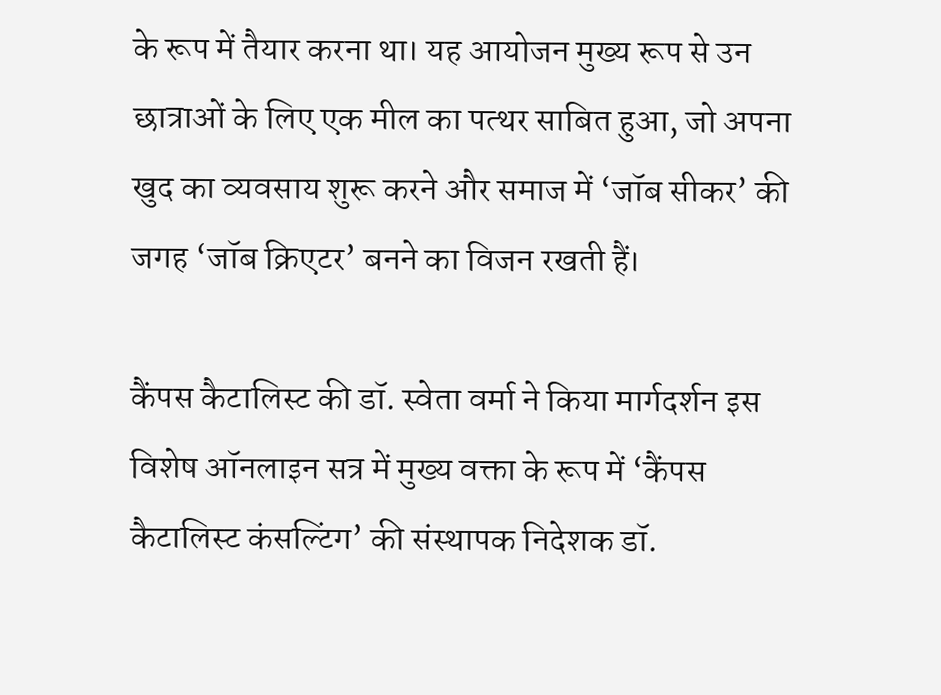के रूप में तैयार करना था। यह आयोजन मुख्य रूप से उन छात्राओं के लिए एक मील का पत्थर साबित हुआ, जो अपना खुद का व्यवसाय शुरू करने और समाज में ‘जॉब सीकर’ की जगह ‘जॉब क्रिएटर’ बनने का विजन रखती हैं।

कैंपस कैटालिस्ट की डॉ. स्वेता वर्मा ने किया मार्गदर्शन इस विशेष ऑनलाइन सत्र में मुख्य वक्ता के रूप में ‘कैंपस कैटालिस्ट कंसल्टिंग’ की संस्थापक निदेशक डॉ.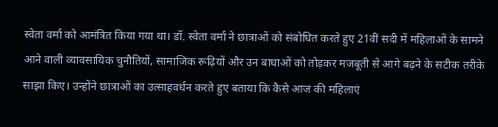स्वेता वर्मा को आमंत्रित किया गया था। डॉ. स्वेता वर्मा ने छात्राओं को संबोधित करते हुए 21वीं सदी में महिलाओं के सामने आने वाली व्यावसायिक चुनौतियों, सामाजिक रूढ़ियों और उन बाधाओं को तोड़कर मजबूती से आगे बढ़ने के सटीक तरीके साझा किए। उन्होंने छात्राओं का उत्साहवर्धन करते हुए बताया कि कैसे आज की महिलाएं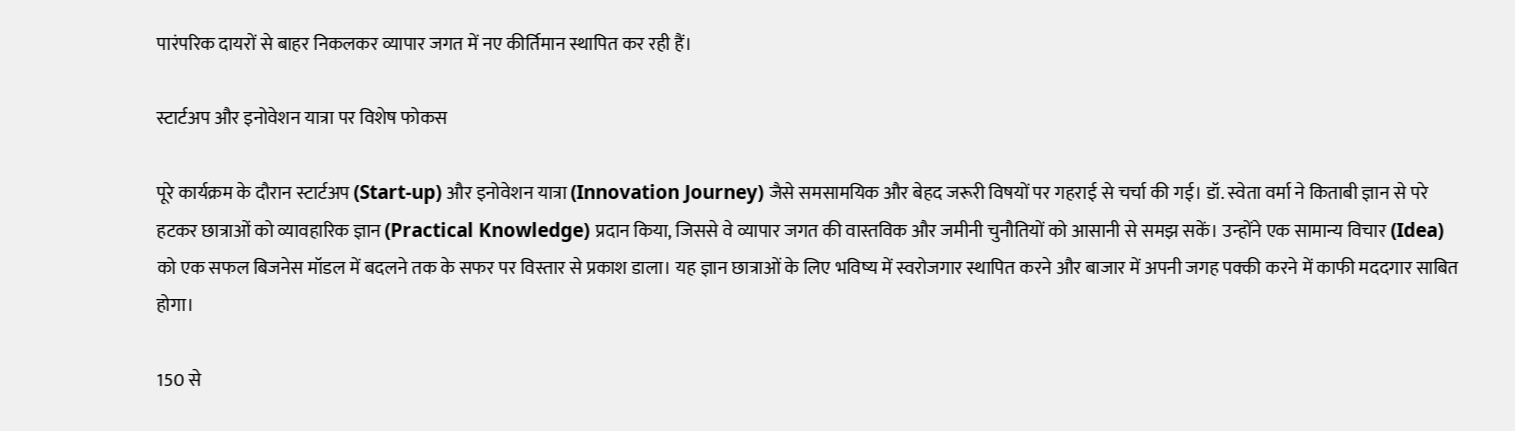पारंपरिक दायरों से बाहर निकलकर व्यापार जगत में नए कीर्तिमान स्थापित कर रही हैं।

स्टार्टअप और इनोवेशन यात्रा पर विशेष फोकस

पूरे कार्यक्रम के दौरान स्टार्टअप (Start-up) और इनोवेशन यात्रा (Innovation Journey) जैसे समसामयिक और बेहद जरूरी विषयों पर गहराई से चर्चा की गई। डॉ. स्वेता वर्मा ने किताबी ज्ञान से परे हटकर छात्राओं को व्यावहारिक ज्ञान (Practical Knowledge) प्रदान किया, जिससे वे व्यापार जगत की वास्तविक और जमीनी चुनौतियों को आसानी से समझ सकें। उन्होंने एक सामान्य विचार (Idea) को एक सफल बिजनेस मॉडल में बदलने तक के सफर पर विस्तार से प्रकाश डाला। यह ज्ञान छात्राओं के लिए भविष्य में स्वरोजगार स्थापित करने और बाजार में अपनी जगह पक्की करने में काफी मददगार साबित होगा।

150 से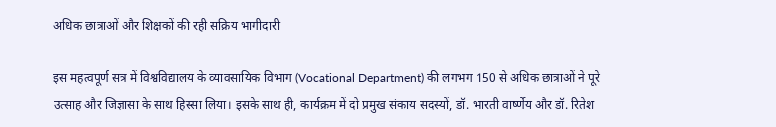अधिक छात्राओं और शिक्षकों की रही सक्रिय भागीदारी

इस महत्वपूर्ण सत्र में विश्वविद्यालय के व्यावसायिक विभाग (Vocational Department) की लगभग 150 से अधिक छात्राओं ने पूरे उत्साह और जिज्ञासा के साथ हिस्सा लिया। इसके साथ ही, कार्यक्रम में दो प्रमुख संकाय सदस्यों, डॉ. भारती वार्ष्णेय और डॉ. रितेश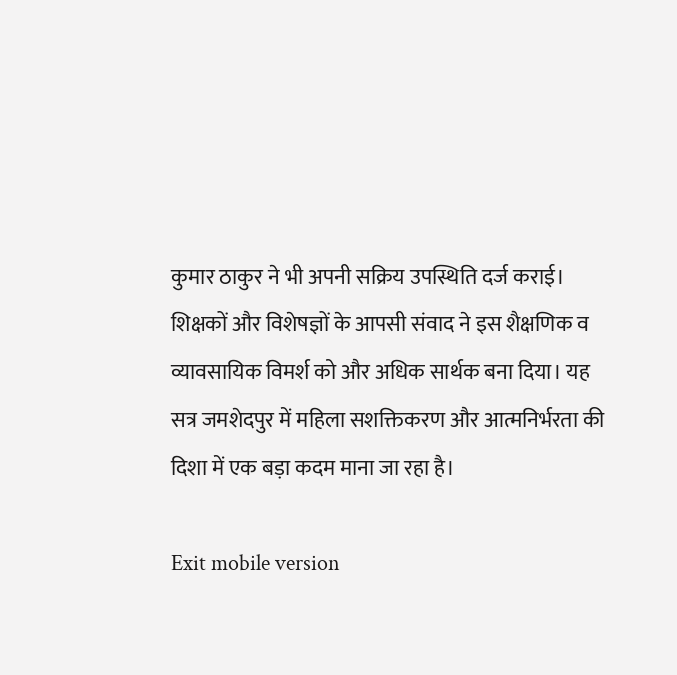कुमार ठाकुर ने भी अपनी सक्रिय उपस्थिति दर्ज कराई। शिक्षकों और विशेषज्ञों के आपसी संवाद ने इस शैक्षणिक व व्यावसायिक विमर्श को और अधिक सार्थक बना दिया। यह सत्र जमशेदपुर में महिला सशक्तिकरण और आत्मनिर्भरता की दिशा में एक बड़ा कदम माना जा रहा है।

Exit mobile version